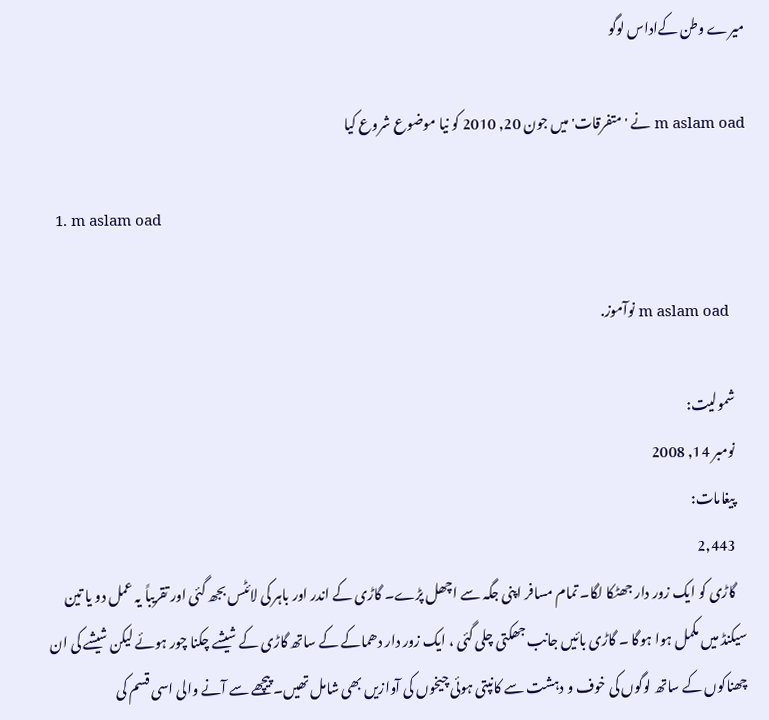میرے وطن کےاداس لوگو

m aslam oad نے 'متفرقات' میں جون 20, 2010 کو نیا موضوع شروع کیا

  1. m aslam oad

    m aslam oad نوآموز.

    شمولیت:
    نومبر 14, 2008
    پیغامات:
    2,443
    گاڑی کو ایک زور دار جھٹکا لگا۔ تمام مسافر اپنی جگہ سے اچھل پڑے۔ گاڑی کے اندر اور باہر کی لائٹس بجھ گئی اور تقریباً یہ عمل دو یا تین سیکنڈ میں مکمل ہوا ہوگا ۔ گاڑی بائیں جانب جھکتی چلی گئی ، ایک زور دار دھماکے کے ساتھ گاڑی کے شیشے چکنا چور ہوئے لیکن شیشے کی ان چھناکوں کے ساتھ لوگوں کی خوف و دہشت سے کانپتی ہوئی چیخوں کی آوازیں بھی شامل تھیں۔ پیچھے سے آنے والی اسی قسم کی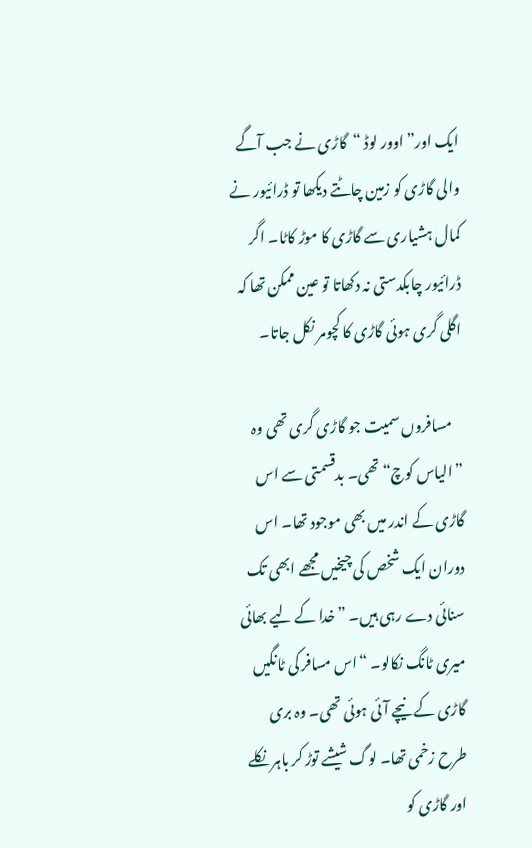ایک اور”اوور لوڈ “گاڑی نے جب آگے والی گاڑی کو زمین چاٹتے دیکھا تو ڈرائیور نے کمال ہشیاری سے گاڑی کا موڑ کاٹا۔ اگر ڈرائیور چابکدستی نہ دکھاتا تو عین ممکن تھا کہ اگلی گری ہوئی گاڑی کا کچومر نکل جاتا۔

    مسافروں سمیت جو گاڑی گری تھی وہ ”الیاس کوچ“ تھی۔ بدقسمتی سے اس گاڑی کے اندر میں بھی موجود تھا۔ اس دوران ایک شخص کی چیخیں مجھے ابھی تک سنائی دے رہی ہیں۔ ”خدا کے لیے بھائی میری ٹانگ نکالو۔ “اس مسافر کی ٹانگیں گاڑی کے نیچے آئی ہوئی تھی۔ وہ بری طرح زخمی تھا۔ لوگ شیشے توڑ کر باہر نکلے اور گاڑی کو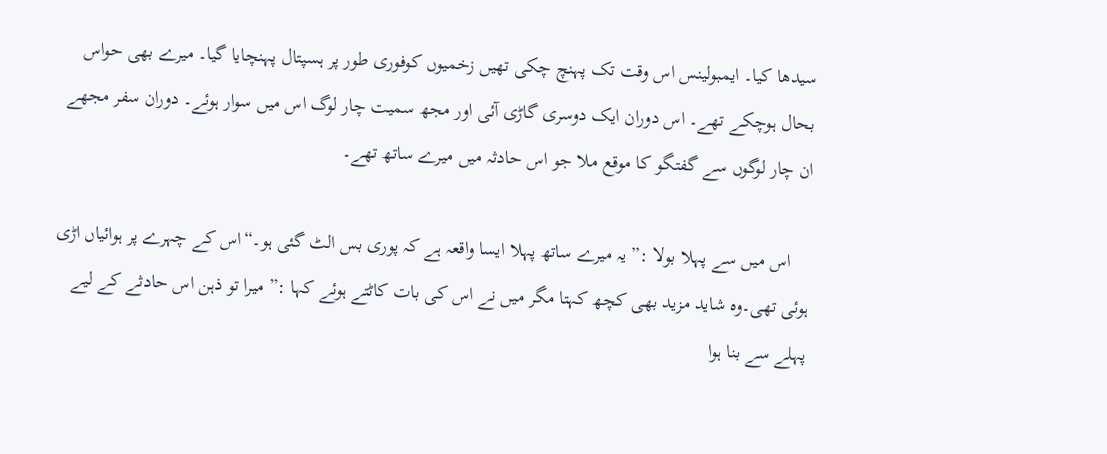سیدھا کیا۔ ایمبولینس اس وقت تک پہنچ چکی تھیں زخمیوں کوفوری طور پر ہسپتال پہنچایا گیا۔ میرے بھی حواس بحال ہوچکے تھے۔ اس دوران ایک دوسری گاڑی آئی اور مجھ سمیت چار لوگ اس میں سوار ہوئے۔ دوران سفر مجھے ان چار لوگوں سے گفتگو کا موقع ملا جو اس حادثہ میں میرے ساتھ تھے۔

    اس میں سے پہلا بولا :”یہ میرے ساتھ پہلا ایسا واقعہ ہے کہ پوری بس الٹ گئی ہو۔“اس کے چہرے پر ہوائیاں اڑی ہوئی تھی۔وہ شاید مزید بھی کچھ کہتا مگر میں نے اس کی بات کاٹتے ہوئے کہا :” میرا تو ذہن اس حادثے کے لیے پہلے سے بنا ہوا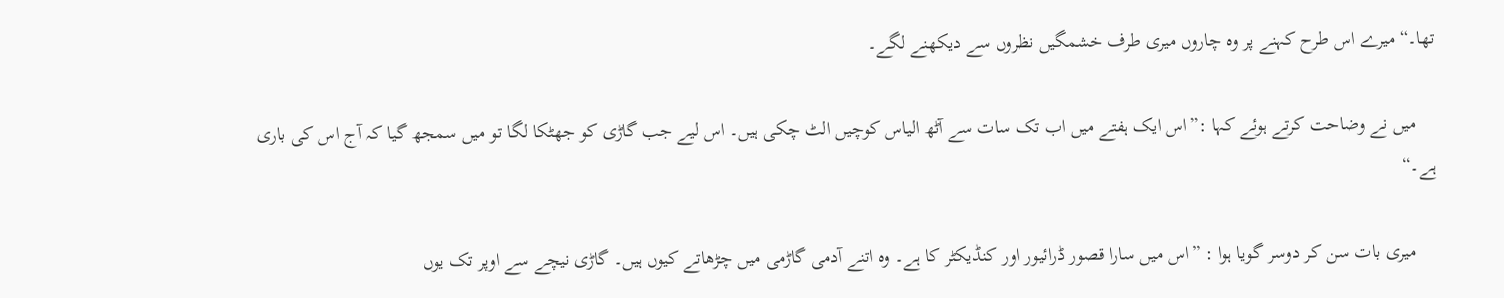تھا۔“ میرے اس طرح کہنے پر وہ چاروں میری طرف خشمگیں نظروں سے دیکھنے لگے۔

    میں نے وضاحت کرتے ہوئے کہا :”اس ایک ہفتے میں اب تک سات سے آٹھ الیاس کوچیں الٹ چکی ہیں۔ اس لیے جب گاڑی کو جھٹکا لگا تو میں سمجھ گیا کہ آج اس کی باری ہے۔“

    میری بات سن کر دوسر گویا ہوا : ”اس میں سارا قصور ڈرائیور اور کنڈیکٹر کا ہے۔ وہ اتنے آدمی گاڑمی میں چڑھاتے کیوں ہیں۔ گاڑی نیچے سے اوپر تک یوں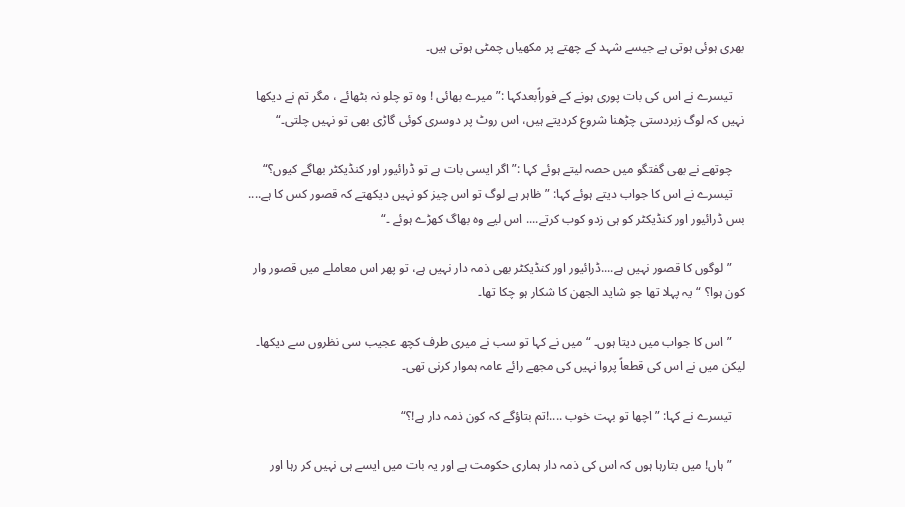بھری ہوئی ہوتی ہے جیسے شہد کے چھتے پر مکھیاں چمٹی ہوتی ہیں۔

    تیسرے نے اس کی بات پوری ہونے کے فوراًبعدکہا :” میرے بھائی ! وہ تو چلو نہ بٹھائے ، مگر تم نے دیکھا نہیں کہ لوگ زبردستی چڑھنا شروع کردیتے ہیں، اس روٹ پر دوسری کوئی گاڑی بھی تو نہیں چلتی۔“

    چوتھے نے بھی گفتگو میں حصہ لیتے ہوئے کہا :” اگر ایسی بات ہے تو ڈرائیور اور کنڈیکٹر بھاگے کیوں؟“
    تیسرے نے اس کا جواب دیتے ہوئے کہا: ” ظاہر ہے لوگ تو اس چیز کو نہیں دیکھتے کہ قصور کس کا ہے.... بس ڈرائیور اور کنڈیکٹر کو ہی زدو کوب کرتے.... اس لیے وہ بھاگ کھڑے ہوئے ۔“

    ” لوگوں کا قصور نہیں ہے....ڈرائیور اور کنڈیکٹر بھی ذمہ دار نہیں ہے، تو پھر اس معاملے میں قصور وار کون ہوا؟ “یہ پہلا تھا جو شاید الجھن کا شکار ہو چکا تھا۔

    ” اس کا جواب میں دیتا ہوں۔ “میں نے کہا تو سب نے میری طرف کچھ عجیب سی نظروں سے دیکھا۔ لیکن میں نے اس کی قطعاً پروا نہیں کی مجھے رائے عامہ ہموار کرنی تھی۔

    تیسرے نے کہا: ”اچھا تو بہت خوب ....!تم بتاؤگے کہ کون ذمہ دار ہے!؟“

    ” ہاں! میں بتارہا ہوں کہ اس کی ذمہ دار ہماری حکومت ہے اور یہ بات میں ایسے ہی نہیں کر رہا اور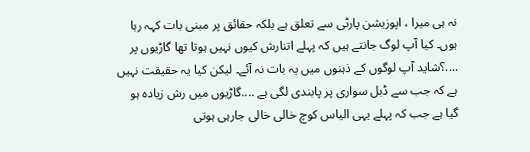نہ ہی میرا ، اپوزیشن پارٹی سے تعلق ہے بلکہ حقائق پر مبنی بات کہہ رہا ہوں۔ کیا آپ لوگ جانتے ہیں کہ پہلے اتنارش کیوں نہیں ہوتا تھا گاڑیوں پر ....؟شاید آپ لوگوں کے ذہنوں میں یہ بات نہ آئے۔ لیکن کیا یہ حقیقت نہیں ہے کہ جب سے ڈبل سواری پر پابندی لگی ہے ....گاڑیوں میں رش زیادہ ہو گیا ہے جب کہ پہلے یہی الیاس کوچ خالی خالی جارہی ہوتی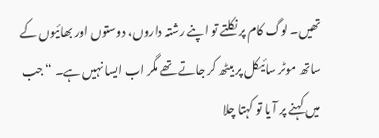تھیں۔ لوگ کام پر نکلتے تو اپنے رشتہ داروں، دوستوں اور بھائیوں کے ساتھ موٹر سائیکل پر بیٹھ کر جاتے تھے مگر اب ایسا نہیں ہے۔ “جب میں کہنے پر آ یا تو کہتا چلا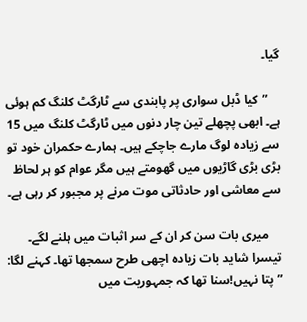گیا۔

    ”کیا ڈبل سواری پر پابندی سے ٹارگٹ کلنگ کم ہوئی ہے۔ ابھی پچھلے تین چار دنوں میں ٹارگٹ کلنگ میں 15 سے زیادہ لوگ مارے جاچکے ہیں۔ ہمارے حکمران خود تو بڑی بڑی گاڑیوں میں گھومتے ہیں مگر عوام کو ہر لحاظ سے معاشی اور حادثاتی موت مرنے پر مجبور کر رہی ہے۔

    میری بات سن کر ان کے سر اثبات میں ہلنے لگے۔ تیسرا شاید بات زیادہ اچھی طرح سمجھا تھا۔ کہنے لگا: ” پتا نہیں!سنا تھا کہ جمہوریت میں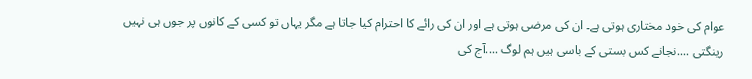عوام کی خود مختاری ہوتی ہے۔ ان کی مرضی ہوتی ہے اور ان کی رائے کا احترام کیا جاتا ہے مگر یہاں تو کسی کے کانوں پر جوں ہی نہیں رینگتی ....نجانے کس بستی کے باسی ہیں ہم لوگ ....آج کی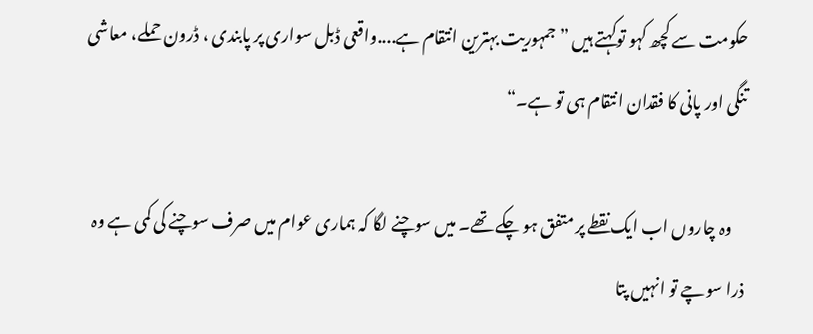حکومت سے کچھ کہو توکہتے ہیں ” جمہوریت بہترین انتقام ہے....واقعی ڈبل سواری پر پابندی ، ڈرون حملے، معاشی تنگی اور پانی کا فقدان انتقام ہی تو ہے۔“

    وہ چاروں اب ایک نقطے پر متفق ہو چکے تھے۔ میں سوچنے لگا کہ ہماری عوام میں صرف سوچنے کی کمی ہے وہ ذرا سوچے تو انہیں پتا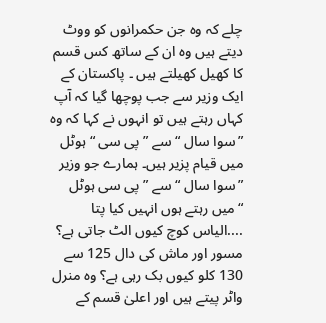چلے کہ وہ جن حکمرانوں کو ووٹ دیتے ہیں وہ ان کے ساتھ کس قسم کا کھیل کھیلتے ہیں ۔ پاکستان کے ایک وزیر سے جب پوچھا گیا کہ آپ کہاں رہتے ہیں تو انہوں نے کہا کہ وہ ”سوا سال “سے ”پی سی “ہوٹل میں قیام پزیر ہیں۔ ہمارے جو وزیر ”سوا سال “سے ”پی سی ہوٹل “میں رہتے ہوں انہیں کیا پتا ....الیاس کوچ کیوں الٹ جاتی ہے؟ مسور اور ماش کی دال 125 سے 130 کلو کیوں بک رہی ہے؟ وہ منرل واٹر پیتے ہیں اور اعلیٰ قسم کے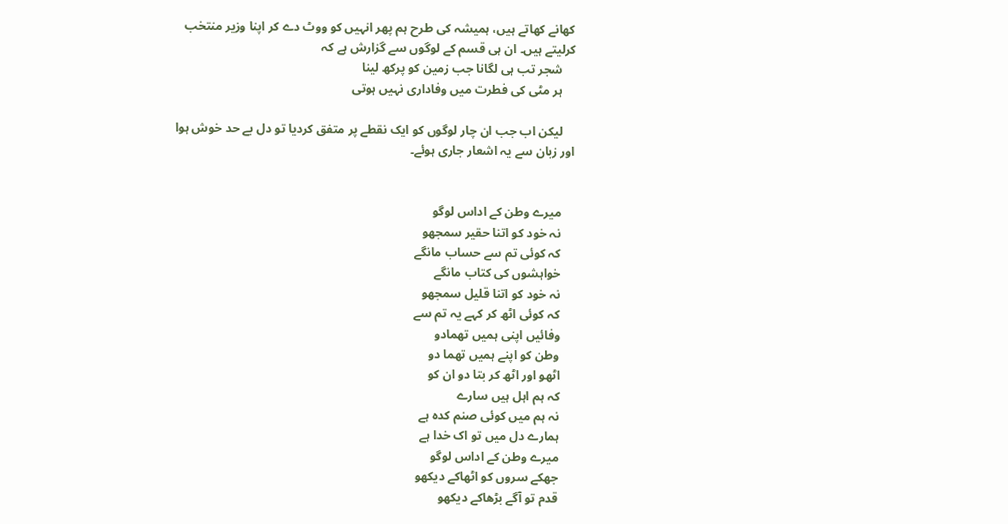کھانے کھاتے ہیں، ہمیشہ کی طرح ہم پھر انہیں کو ووٹ دے کر اپنا وزیر منتخب کرلیتے ہیں۔ ان ہی قسم کے لوگوں سے گزارش ہے کہ
    شجر تب ہی لگانا جب زمین کو پرکھ لینا
    ہر مٹی کی فطرت میں وفاداری نہیں ہوتی

    لیکن اب جب ان چار لوگوں کو ایک نقطے پر متفق کردیا تو دل بے حد خوش ہوا اور زبان سے یہ اشعار جاری ہوئے۔


    میرے وطن کے اداس لوگو
    نہ خود کو اتنا حقیر سمجھو
    کہ کوئی تم سے حساب مانگے
    خواہشوں کی کتاب مانگے
    نہ خود کو اتنا قلیل سمجھو
    کہ کوئی اٹھ کر کہے یہ تم سے
    وفائیں اپنی ہمیں تھمادو
    وطن کو اپنے ہمیں تھما دو
    اٹھو اور اٹھ کر بتا دو ان کو
    کہ ہم اہل ہیں سارے
    نہ ہم میں کوئی صنم کدہ ہے
    ہمارے دل میں تو اک خدا ہے
    میرے وطن کے اداس لوگو
    جھکے سروں کو اٹھاکے دیکھو
    قدم تو آگے بڑھاکے دیکھو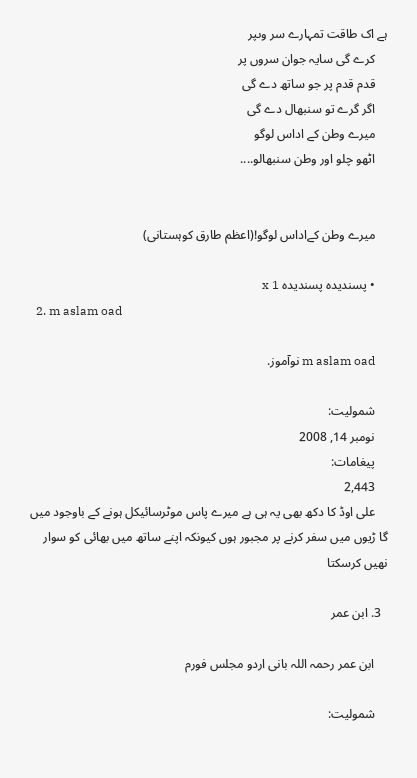ہے اک طاقت تمہارے سر وںپر
    کرے گی سایہ جوان سروں پر
    قدم قدم پر جو ساتھ دے گی
    اگر گرے تو سنبھال دے گی
    میرے وطن کے اداس لوگو
    اٹھو چلو اور وطن سنبھالو....


    میرے وطن کےاداس لوگو!(اعظم طارق کوہستانی)

    • پسندیدہ پسندیدہ x 1
  2. m aslam oad

    m aslam oad نوآموز.

    شمولیت:
    نومبر 14, 2008
    پیغامات:
    2,443
    علی اوڈ کا دکھ بھی یہ ہی ہے میرے پاس موٹرسائیکل ہونے کے باوجود میں گا ڑیوں میں سفر کرنے پر مجبور ہوں کیونکہ اپنے ساتھ میں بھائی کو سوار نھیں کرسکتا

  3. ابن عمر

    ابن عمر رحمہ اللہ بانی اردو مجلس فورم

    شمولیت: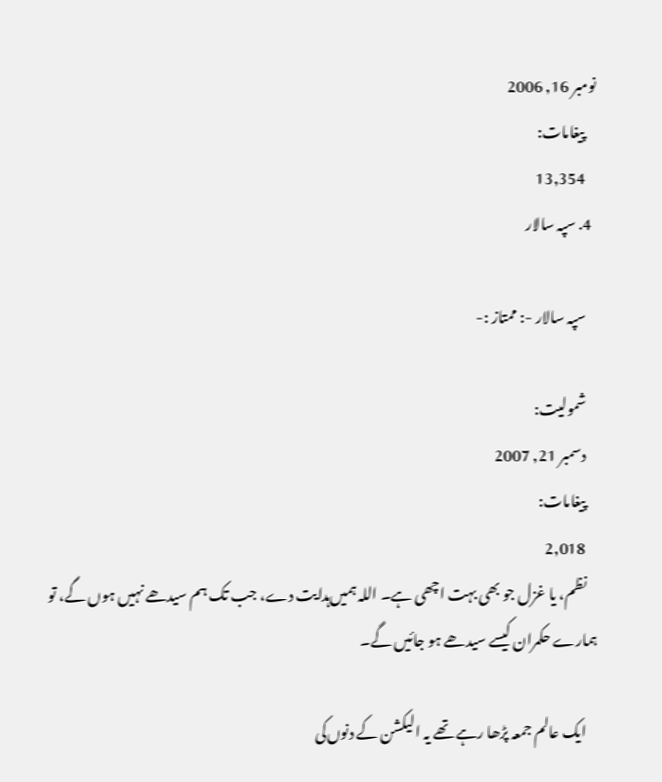نومبر 16, 2006
    پیغامات:
    13,354
  4. سپہ سالار

    سپہ سالار -: ممتاز :-

    شمولیت:
    دسمبر 21, 2007
    پیغامات:
    2,018
    نظم، یا غزل جو بھی بہت اچھی ہے۔ اللہ ہمیں‌ہدایت دے، جب تک ہم سیدھے نہیں ہوں گے، تو ہمارے حکمران کیسے سیدھے ہو جائیں گے۔

    ایک عالم جمعہ پڑھا رہے تھے یہ الیکشن کے دنوں‌کی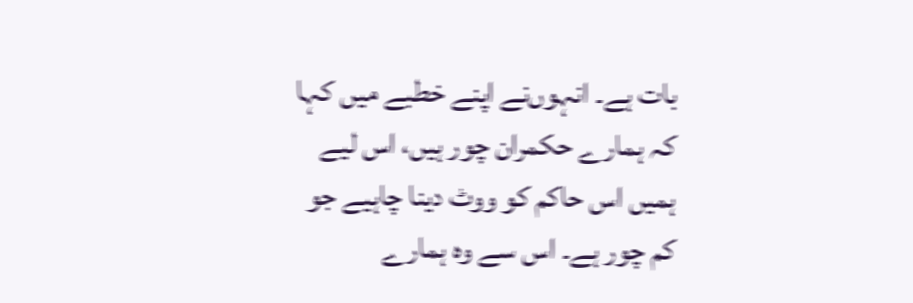بات ہے۔ انہوں‌نے اپنے خطبے میں کہا کہ ہمارے حکمران چور ہیں، اس لیے ہمیں اس حاکم کو ووٹ دینا چاہیے جو کم چور ہے۔ اس سے وہ ہمارے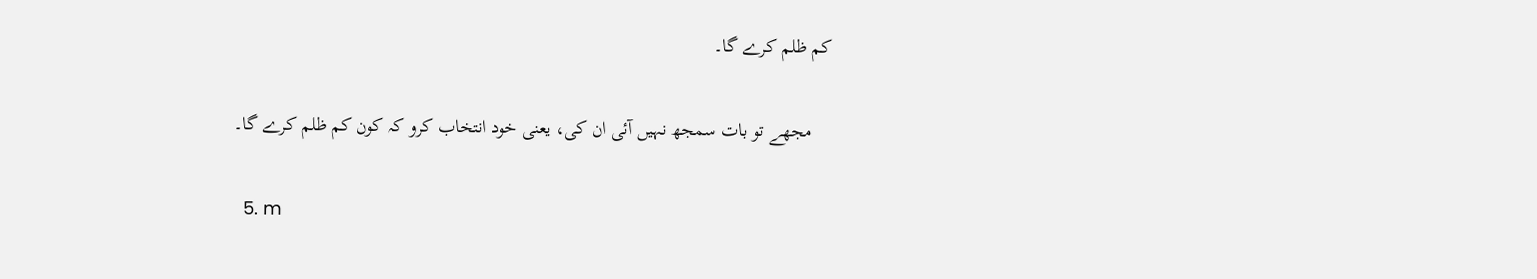کم ظلم کرے گا۔

    مجھے تو بات سمجھ نہیں آئی ان کی، یعنی خود انتخاب کرو کہ کون کم ظلم کرے گا۔

  5. m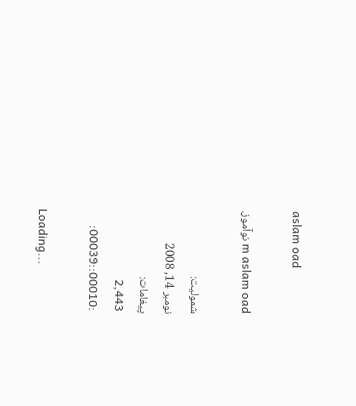aslam oad

    m aslam oad نوآموز.

    شمولیت:
    نومبر 14, 2008
    پیغامات:
    2,443
    :00010::00039:

Loading...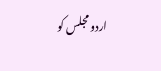اردو مجلس کو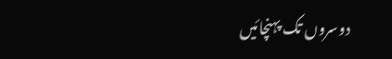دوسروں تک پہنچائیں